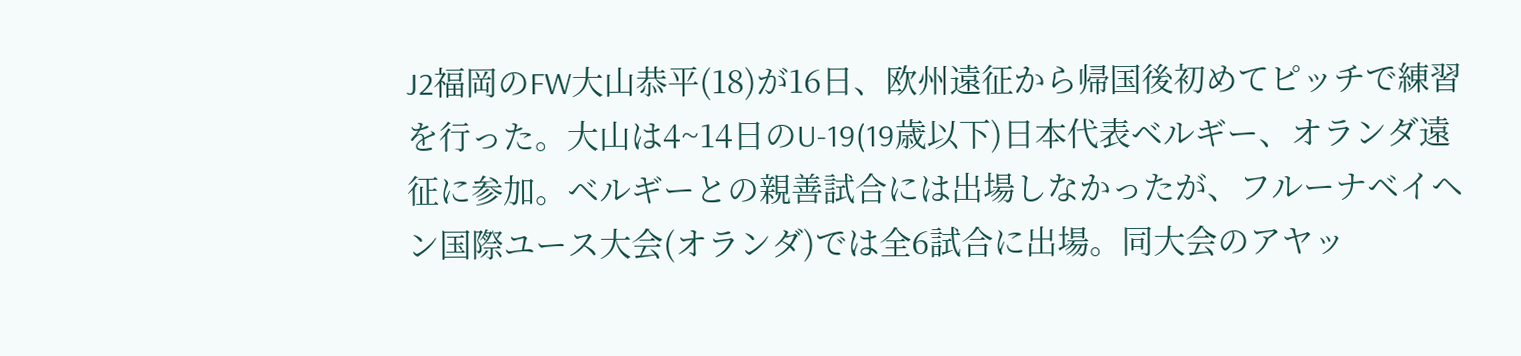J2福岡のFW大山恭平(18)が16日、欧州遠征から帰国後初めてピッチで練習を行った。大山は4~14日のU-19(19歳以下)日本代表ベルギー、オランダ遠征に参加。ベルギーとの親善試合には出場しなかったが、フルーナベイヘン国際ユース大会(オランダ)では全6試合に出場。同大会のアヤッ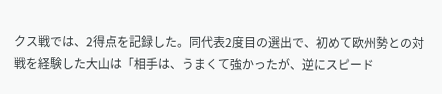クス戦では、2得点を記録した。同代表2度目の選出で、初めて欧州勢との対戦を経験した大山は「相手は、うまくて強かったが、逆にスピード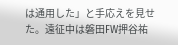は通用した」と手応えを見せた。遠征中は磐田FW押谷祐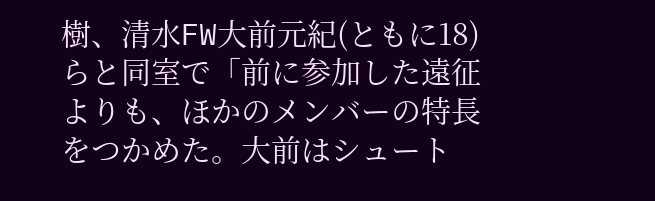樹、清水FW大前元紀(ともに18)らと同室で「前に参加した遠征よりも、ほかのメンバーの特長をつかめた。大前はシュート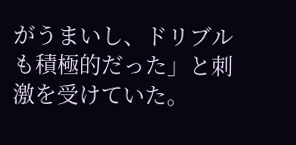がうまいし、ドリブルも積極的だった」と刺激を受けていた。